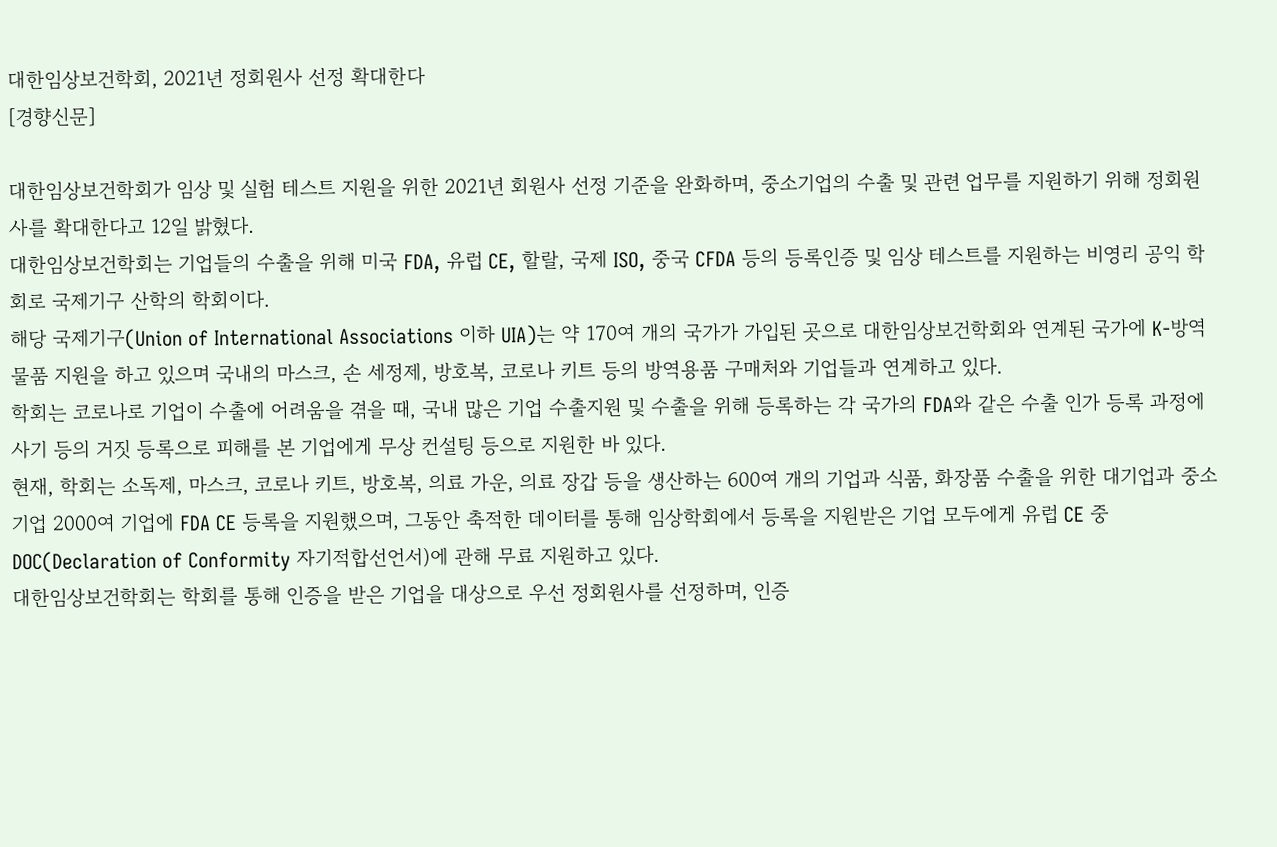대한임상보건학회, 2021년 정회원사 선정 확대한다
[경향신문]

대한임상보건학회가 임상 및 실험 테스트 지원을 위한 2021년 회원사 선정 기준을 완화하며, 중소기업의 수출 및 관련 업무를 지원하기 위해 정회원사를 확대한다고 12일 밝혔다.
대한임상보건학회는 기업들의 수출을 위해 미국 FDA, 유럽 CE, 할랄, 국제 ISO, 중국 CFDA 등의 등록인증 및 임상 테스트를 지원하는 비영리 공익 학회로 국제기구 산학의 학회이다.
해당 국제기구(Union of International Associations 이하 UIA)는 약 170여 개의 국가가 가입된 곳으로 대한임상보건학회와 연계된 국가에 K-방역 물품 지원을 하고 있으며 국내의 마스크, 손 세정제, 방호복, 코로나 키트 등의 방역용품 구매처와 기업들과 연계하고 있다.
학회는 코로나로 기업이 수출에 어려움을 겪을 때, 국내 많은 기업 수출지원 및 수출을 위해 등록하는 각 국가의 FDA와 같은 수출 인가 등록 과정에 사기 등의 거짓 등록으로 피해를 본 기업에게 무상 컨설팅 등으로 지원한 바 있다.
현재, 학회는 소독제, 마스크, 코로나 키트, 방호복, 의료 가운, 의료 장갑 등을 생산하는 600여 개의 기업과 식품, 화장품 수출을 위한 대기업과 중소기업 2000여 기업에 FDA CE 등록을 지원했으며, 그동안 축적한 데이터를 통해 임상학회에서 등록을 지원받은 기업 모두에게 유럽 CE 중 DOC(Declaration of Conformity 자기적합선언서)에 관해 무료 지원하고 있다.
대한임상보건학회는 학회를 통해 인증을 받은 기업을 대상으로 우선 정회원사를 선정하며, 인증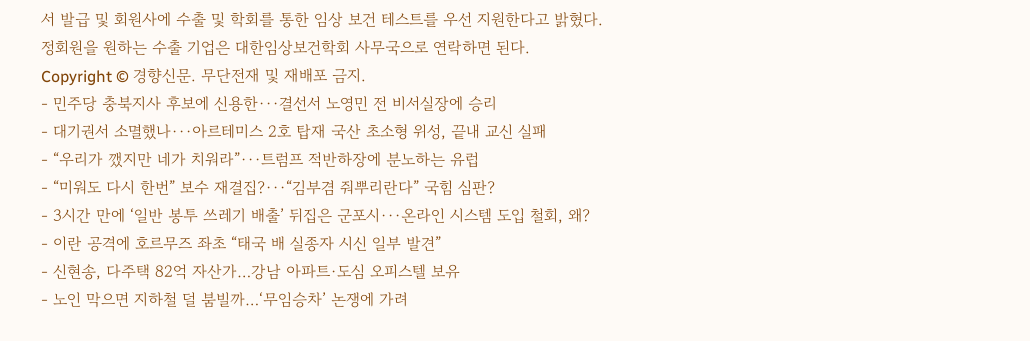서 발급 및 회원사에 수출 및 학회를 통한 임상 보건 테스트를 우선 지원한다고 밝혔다.
정회원을 원하는 수출 기업은 대한임상보건학회 사무국으로 연락하면 된다.
Copyright © 경향신문. 무단전재 및 재배포 금지.
- 민주당 충북지사 후보에 신용한···결선서 노영민 전 비서실장에 승리
- 대기권서 소멸했나···아르테미스 2호 탑재 국산 초소형 위성, 끝내 교신 실패
- “우리가 깼지만 네가 치워라”···트럼프 적반하장에 분노하는 유럽
- “미워도 다시 한번” 보수 재결집?···“김부겸 줘뿌리란다” 국힘 심판?
- 3시간 만에 ‘일반 봉투 쓰레기 배출’ 뒤집은 군포시···온라인 시스템 도입 철회, 왜?
- 이란 공격에 호르무즈 좌초 “태국 배 실종자 시신 일부 발견”
- 신현송, 다주택 82억 자산가…강남 아파트·도심 오피스텔 보유
- 노인 막으면 지하철 덜 붐빌까…‘무임승차’ 논쟁에 가려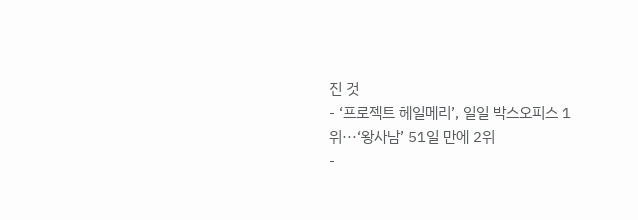진 것
- ‘프로젝트 헤일메리’, 일일 박스오피스 1위···‘왕사남’ 51일 만에 2위
-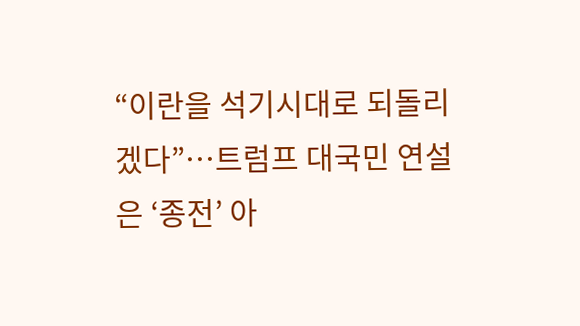“이란을 석기시대로 되돌리겠다”…트럼프 대국민 연설은 ‘종전’ 아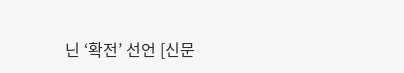닌 ‘확전’ 선언 [신문